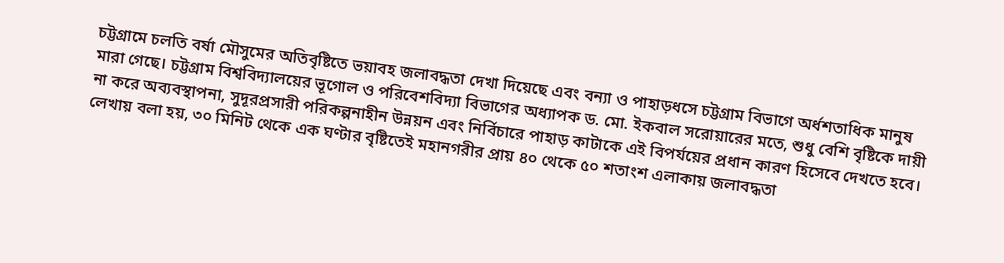চট্টগ্রামে চলতি বর্ষা মৌসুমের অতিবৃষ্টিতে ভয়াবহ জলাবদ্ধতা দেখা দিয়েছে এবং বন্যা ও পাহাড়ধসে চট্টগ্রাম বিভাগে অর্ধশতাধিক মানুষ মারা গেছে। চট্টগ্রাম বিশ্ববিদ্যালয়ের ভূগোল ও পরিবেশবিদ্যা বিভাগের অধ্যাপক ড. মো. ইকবাল সরোয়ারের মতে, শুধু বেশি বৃষ্টিকে দায়ী না করে অব্যবস্থাপনা, সুদূরপ্রসারী পরিকল্পনাহীন উন্নয়ন এবং নির্বিচারে পাহাড় কাটাকে এই বিপর্যয়ের প্রধান কারণ হিসেবে দেখতে হবে।
লেখায় বলা হয়, ৩০ মিনিট থেকে এক ঘণ্টার বৃষ্টিতেই মহানগরীর প্রায় ৪০ থেকে ৫০ শতাংশ এলাকায় জলাবদ্ধতা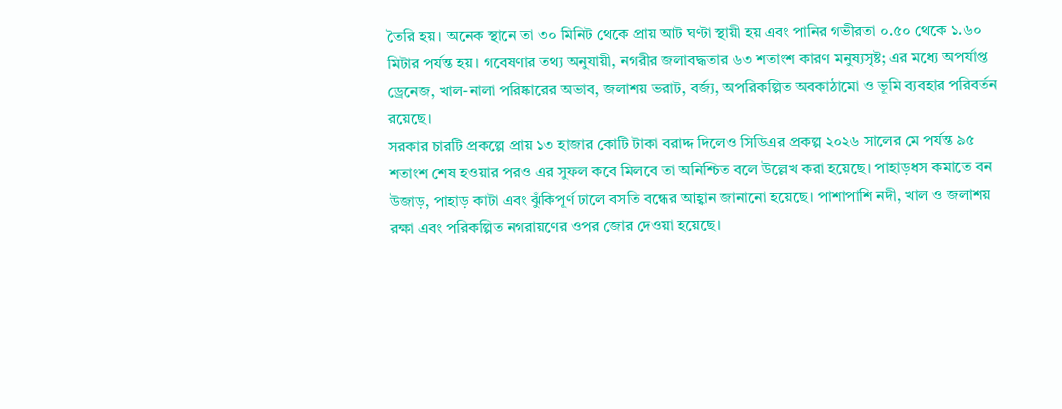তৈরি হয়। অনেক স্থানে তা ৩০ মিনিট থেকে প্রায় আট ঘণ্টা স্থায়ী হয় এবং পানির গভীরতা ০.৫০ থেকে ১.৬০ মিটার পর্যন্ত হয়। গবেষণার তথ্য অনুযায়ী, নগরীর জলাবদ্ধতার ৬৩ শতাংশ কারণ মনুষ্যসৃষ্ট; এর মধ্যে অপর্যাপ্ত ড্রেনেজ, খাল-নালা পরিষ্কারের অভাব, জলাশয় ভরাট, বর্জ্য, অপরিকল্পিত অবকাঠামো ও ভূমি ব্যবহার পরিবর্তন রয়েছে।
সরকার চারটি প্রকল্পে প্রায় ১৩ হাজার কোটি টাকা বরাদ্দ দিলেও সিডিএর প্রকল্প ২০২৬ সালের মে পর্যন্ত ৯৫ শতাংশ শেষ হওয়ার পরও এর সুফল কবে মিলবে তা অনিশ্চিত বলে উল্লেখ করা হয়েছে। পাহাড়ধস কমাতে বন উজাড়, পাহাড় কাটা এবং ঝুঁকিপূর্ণ ঢালে বসতি বন্ধের আহ্বান জানানো হয়েছে। পাশাপাশি নদী, খাল ও জলাশয় রক্ষা এবং পরিকল্পিত নগরায়ণের ওপর জোর দেওয়া হয়েছে।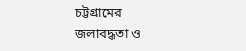চট্টগ্রামের জলাবদ্ধতা ও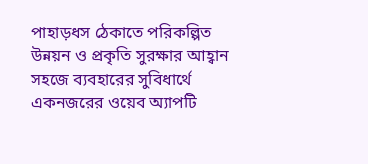পাহাড়ধস ঠেকাতে পরিকল্পিত উন্নয়ন ও প্রকৃতি সুরক্ষার আহ্বান
সহজে ব্যবহারের সুবিধার্থে একনজরের ওয়েব অ্যাপটি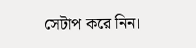সেটাপ করে নিন।